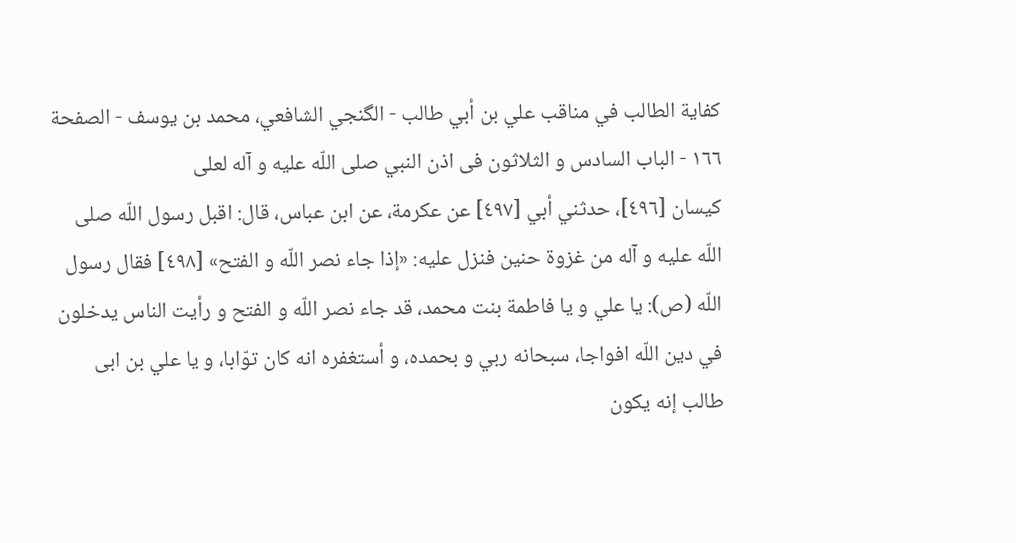كفاية الطالب في مناقب علي بن أبي طالب - الگنجي الشافعي، محمد بن يوسف - الصفحة ١٦٦ - الباب السادس و الثلاثون فى اذن النبي صلى اللّه عليه و آله لعلى
كيسان [٤٩٦]، حدثني أبي [٤٩٧] عن عكرمة، عن ابن عباس، قال: اقبل رسول اللّه صلى اللّه عليه و آله من غزوة حنين فنزل عليه: «إذا جاء نصر اللّه و الفتح» [٤٩٨] فقال رسول اللّه (ص): يا علي و يا فاطمة بنت محمد، قد جاء نصر اللّه و الفتح و رأيت الناس يدخلون في دين اللّه افواجا، سبحانه ربي و بحمده، و أستغفره انه كان توّابا، و يا علي بن ابى طالب إنه يكون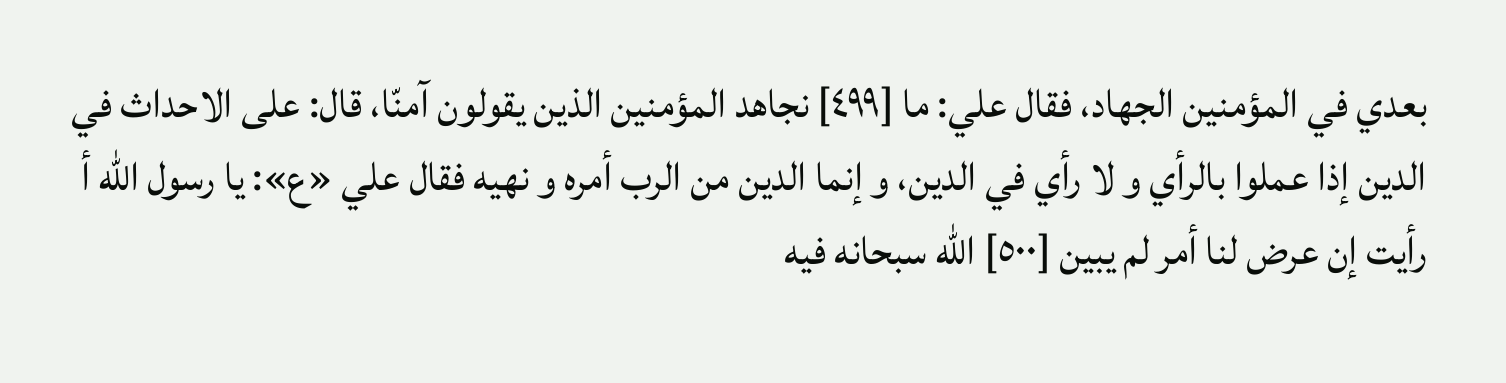بعدي في المؤمنين الجهاد، فقال علي: ما [٤٩٩] نجاهد المؤمنين الذين يقولون آمنّا، قال: على الاحداث في الدين إذا عملوا بالرأي و لا رأي في الدين، و إنما الدين من الرب أمره و نهيه فقال علي «ع»: يا رسول اللّه أ رأيت إن عرض لنا أمر لم يبين [٥٠٠] اللّه سبحانه فيه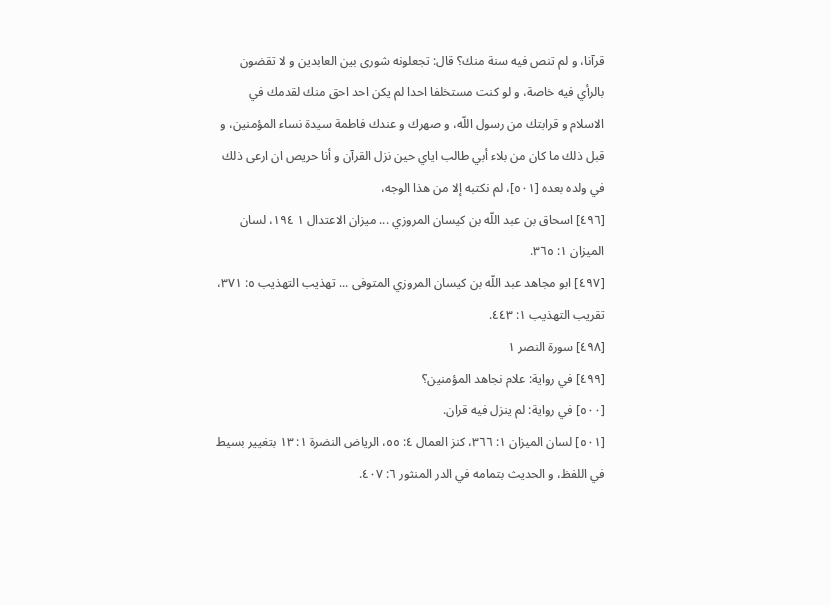قرآنا، و لم تنص فيه سنة منك؟ قال: تجعلونه شورى بين العابدين و لا تقضون بالرأي فيه خاصة، و لو كنت مستخلفا احدا لم يكن احد احق منك لقدمك في الاسلام و قرابتك من رسول اللّه، و صهرك و عندك فاطمة سيدة نساء المؤمنين، و قبل ذلك ما كان من بلاء أبي طالب اياي حين نزل القرآن و أنا حريص ان ارعى ذلك في ولده بعده [٥٠١]، لم نكتبه إلا من هذا الوجه،
[٤٩٦] اسحاق بن عبد اللّه بن كيسان المروزي ... ميزان الاعتدال ١ ١٩٤، لسان الميزان ١: ٣٦٥.
[٤٩٧] ابو مجاهد عبد اللّه بن كيسان المروزي المتوفى ... تهذيب التهذيب ٥: ٣٧١، تقريب التهذيب ١: ٤٤٣.
[٤٩٨] سورة النصر ١
[٤٩٩] في رواية: علام نجاهد المؤمنين؟
[٥٠٠] في رواية: لم ينزل فيه قران.
[٥٠١] لسان الميزان ١: ٣٦٦، كنز العمال ٤: ٥٥، الرياض النضرة ١: ١٣ بتغيير بسيط في اللفظ، و الحديث بتمامه في الدر المنثور ٦: ٤٠٧.